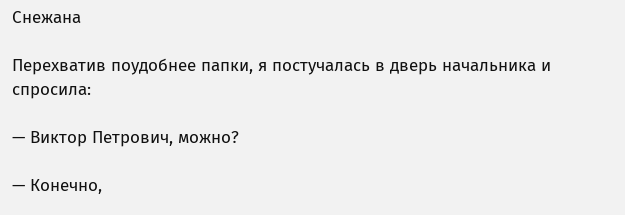Снежана

Перехватив поудобнее папки, я постучалась в дверь начальника и спросила:

— Виктор Петрович, можно?

— Конечно,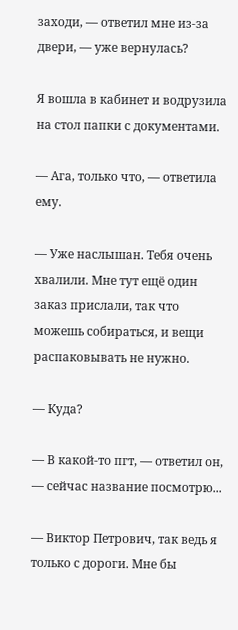заходи, — ответил мне из-за двери, — уже вернулась?

Я вошла в кабинет и водрузила на стол папки с документами.

— Ага, только что, — ответила ему.

— Уже наслышан. Тебя очень хвалили. Мне тут ещё один заказ прислали, так что можешь собираться, и вещи распаковывать не нужно.

— Куда?

— В какой-то пгт, — ответил он, — сейчас название посмотрю...

— Виктор Петрович, так ведь я только с дороги. Мне бы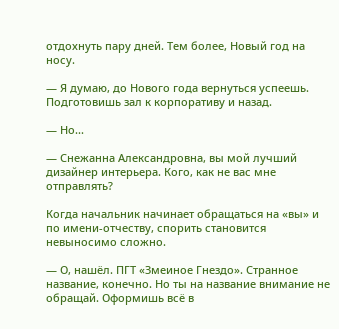отдохнуть пару дней. Тем более, Новый год на носу.

— Я думаю, до Нового года вернуться успеешь. Подготовишь зал к корпоративу и назад.

— Но...

— Снежанна Александровна, вы мой лучший дизайнер интерьера. Кого, как не вас мне отправлять?

Когда начальник начинает обращаться на «вы» и по имени-отчеству, спорить становится невыносимо сложно.

— О, нашёл. ПГТ «Змеиное Гнездо». Странное название, конечно. Но ты на название внимание не обращай. Оформишь всё в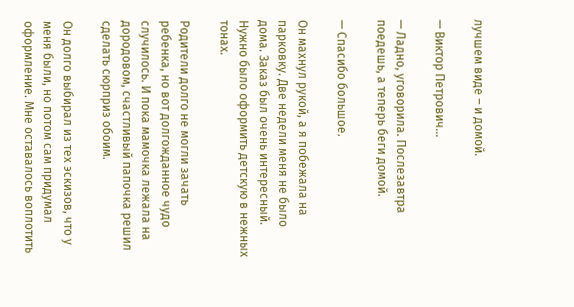лучшем виде – и домой.

— Виктор Петрович...

— Ладно, уговорила. Послезавтра поедешь, а теперь беги домой.

— Спасибо большое.

Он махнул рукой, а я побежала на парковку. Две недели меня не было дома. Заказ был очень интересный. Нужно было оформить детскую в нежных тонах.

Родители долго не могли зачать ребенка, но вот долгожданное чудо случилось. И пока мамочка лежала на дородовом, счастливый папочка решил сделать сюрприз обоим.

Он долго выбирал из тех эскизов, что у меня были, но потом сам придумал оформление. Мне оставалось воплотить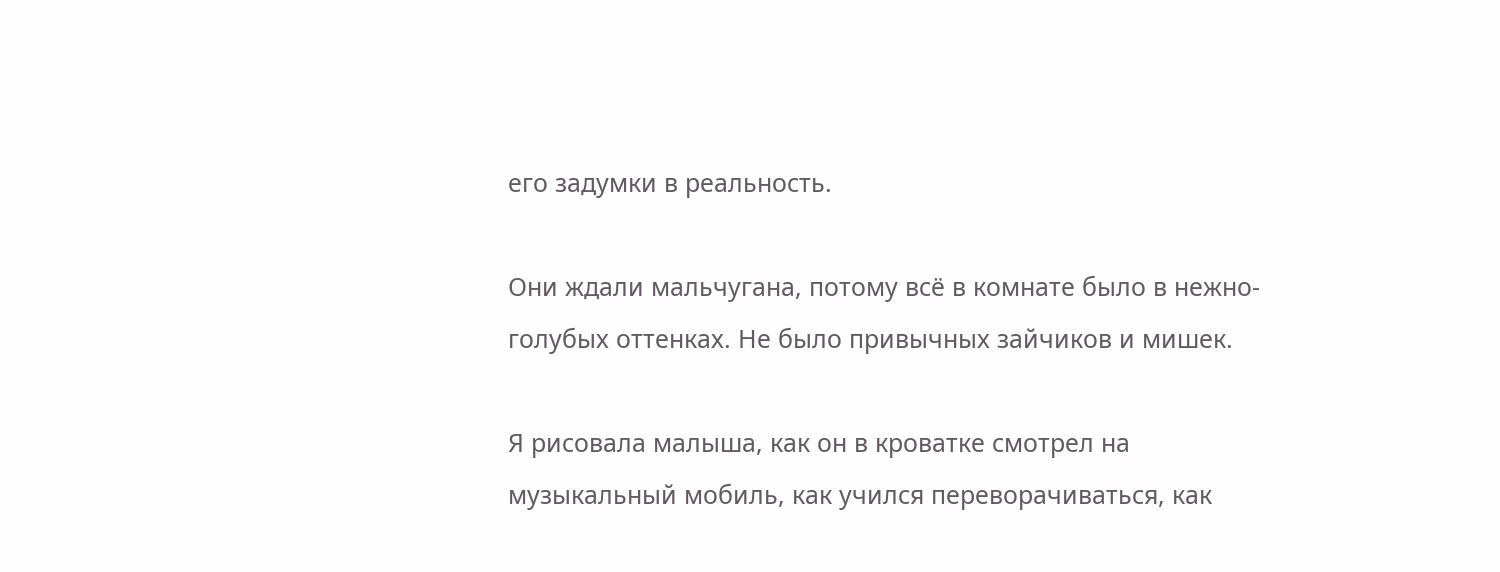его задумки в реальность.

Они ждали мальчугана, потому всё в комнате было в нежно-голубых оттенках. Не было привычных зайчиков и мишек.

Я рисовала малыша, как он в кроватке смотрел на музыкальный мобиль, как учился переворачиваться, как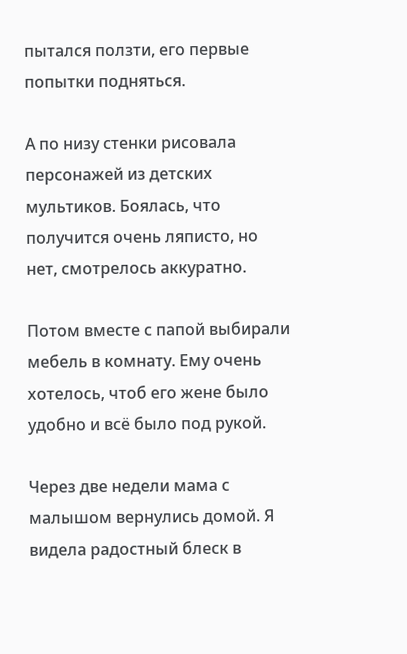пытался ползти, его первые попытки подняться.

А по низу стенки рисовала персонажей из детских мультиков. Боялась, что получится очень ляписто, но нет, смотрелось аккуратно.

Потом вместе с папой выбирали мебель в комнату. Ему очень хотелось, чтоб его жене было удобно и всё было под рукой.

Через две недели мама с малышом вернулись домой. Я видела радостный блеск в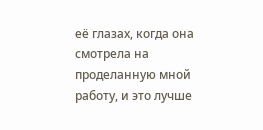её глазах, когда она смотрела на проделанную мной работу, и это лучше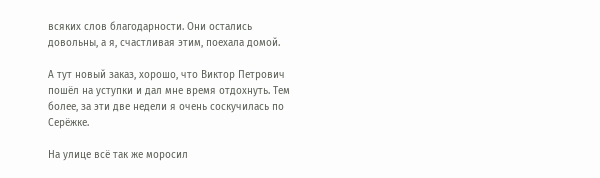всяких слов благодарности. Они остались довольны, а я, счастливая этим, поехала домой.

А тут новый заказ, хорошо, что Виктор Петрович пошёл на уступки и дал мне время отдохнуть. Тем более, за эти две недели я очень соскучилась по Серёжке.

На улице всё так же моросил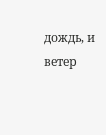дождь, и ветер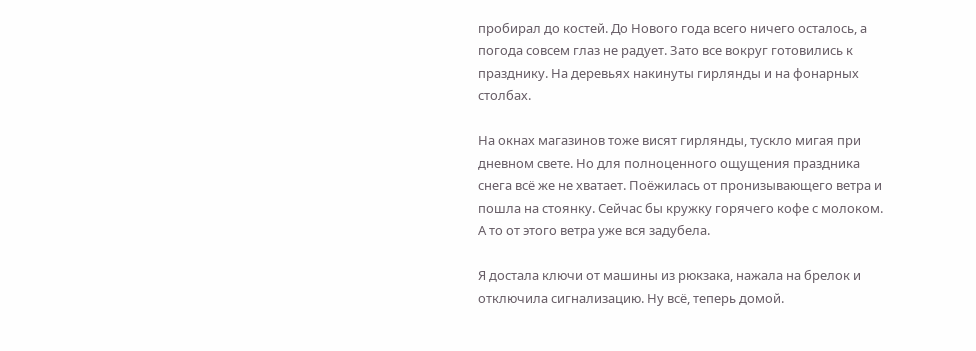пробирал до костей. До Нового года всего ничего осталось, а погода совсем глаз не радует. Зато все вокруг готовились к празднику. На деревьях накинуты гирлянды и на фонарных столбах.

На окнах магазинов тоже висят гирлянды, тускло мигая при дневном свете. Но для полноценного ощущения праздника снега всё же не хватает. Поёжилась от пронизывающего ветра и пошла на стоянку. Сейчас бы кружку горячего кофе с молоком. А то от этого ветра уже вся задубела.

Я достала ключи от машины из рюкзака, нажала на брелок и отключила сигнализацию. Ну всё, теперь домой.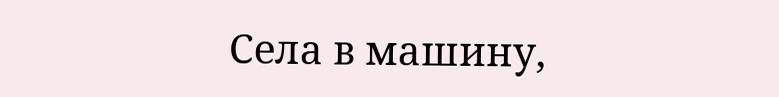Села в машину,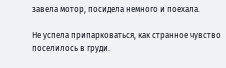завела мотор, посидела немного и поехала.

Не успела припарковаться, как странное чувство поселилось в груди.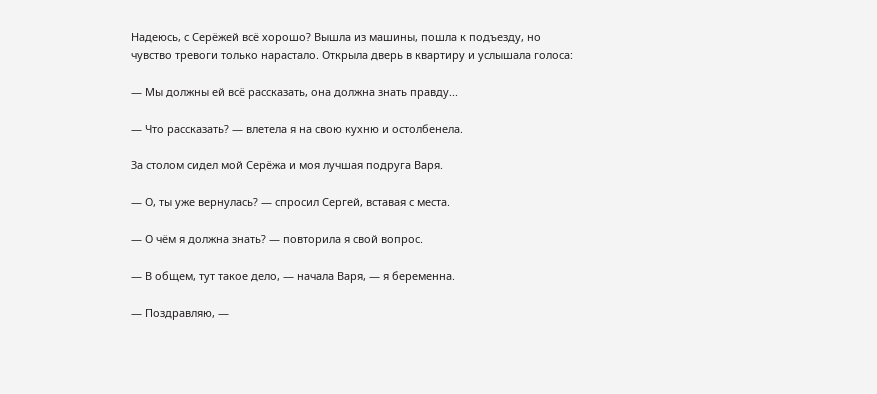Надеюсь, с Серёжей всё хорошо? Вышла из машины, пошла к подъезду, но чувство тревоги только нарастало. Открыла дверь в квартиру и услышала голоса:

— Мы должны ей всё рассказать, она должна знать правду...

— Что рассказать? — влетела я на свою кухню и остолбенела.

За столом сидел мой Серёжа и моя лучшая подруга Варя.

— О, ты уже вернулась? — спросил Сергей, вставая с места.

— О чём я должна знать? — повторила я свой вопрос.

— В общем, тут такое дело, — начала Варя, — я беременна.

— Поздравляю, —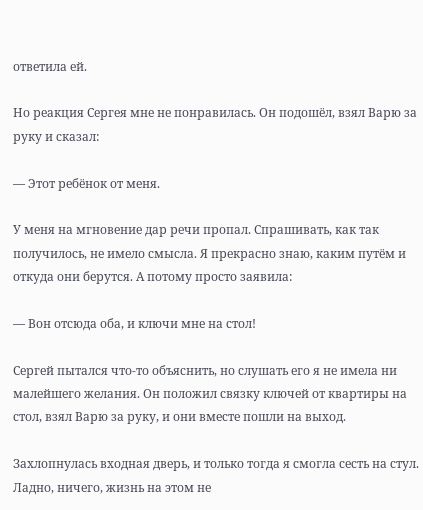ответила ей.

Но реакция Сергея мне не понравилась. Он подошёл, взял Варю за руку и сказал:

— Этот ребёнок от меня.

У меня на мгновение дар речи пропал. Спрашивать, как так получилось, не имело смысла. Я прекрасно знаю, каким путём и откуда они берутся. А потому просто заявила:

— Вон отсюда оба, и ключи мне на стол!

Сергей пытался что-то объяснить, но слушать его я не имела ни малейшего желания. Он положил связку ключей от квартиры на стол, взял Варю за руку, и они вместе пошли на выход.

Захлопнулась входная дверь, и только тогда я смогла сесть на стул. Ладно, ничего, жизнь на этом не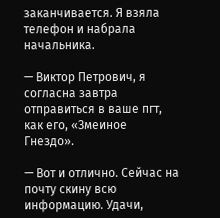заканчивается. Я взяла телефон и набрала начальника.

— Виктор Петрович, я согласна завтра отправиться в ваше пгт, как его, «Змеиное Гнездо».

— Вот и отлично. Сейчас на почту скину всю информацию. Удачи,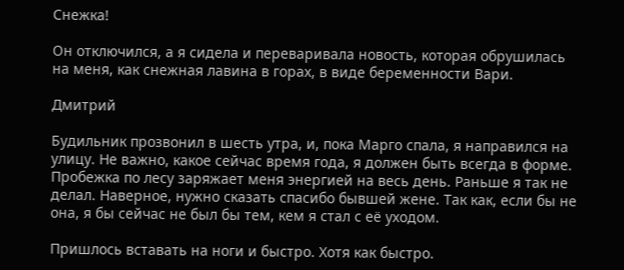Снежка!

Он отключился, а я сидела и переваривала новость, которая обрушилась на меня, как снежная лавина в горах, в виде беременности Вари.

Дмитрий

Будильник прозвонил в шесть утра, и, пока Марго спала, я направился на улицу. Не важно, какое сейчас время года, я должен быть всегда в форме. Пробежка по лесу заряжает меня энергией на весь день. Раньше я так не делал. Наверное, нужно сказать спасибо бывшей жене. Так как, если бы не она, я бы сейчас не был бы тем, кем я стал с её уходом.

Пришлось вставать на ноги и быстро. Хотя как быстро.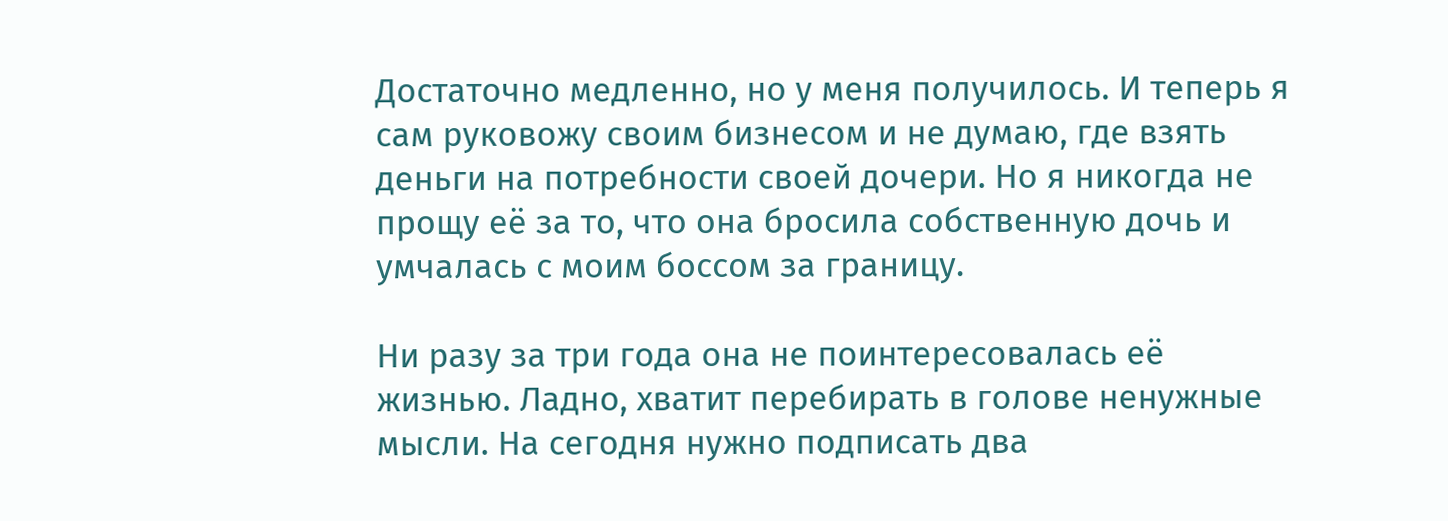Достаточно медленно, но у меня получилось. И теперь я сам руковожу своим бизнесом и не думаю, где взять деньги на потребности своей дочери. Но я никогда не прощу её за то, что она бросила собственную дочь и умчалась с моим боссом за границу.

Ни разу за три года она не поинтересовалась её жизнью. Ладно, хватит перебирать в голове ненужные мысли. На сегодня нужно подписать два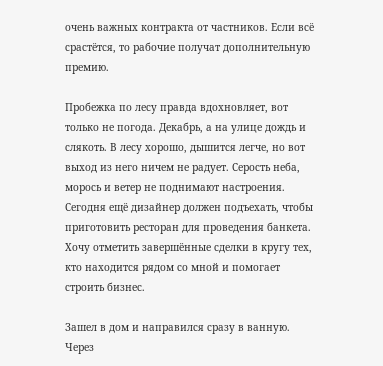очень важных контракта от частников. Если всё срастётся, то рабочие получат дополнительную премию.

Пробежка по лесу правда вдохновляет, вот только не погода. Декабрь, а на улице дождь и слякоть. В лесу хорошо, дышится легче, но вот выход из него ничем не радует. Серость неба, морось и ветер не поднимают настроения. Сегодня ещё дизайнер должен подъехать, чтобы приготовить ресторан для проведения банкета. Хочу отметить завершённые сделки в кругу тех, кто находится рядом со мной и помогает строить бизнес.

Зашел в дом и направился сразу в ванную. Через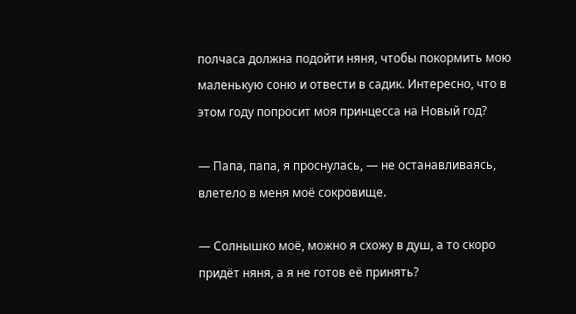полчаса должна подойти няня, чтобы покормить мою маленькую соню и отвести в садик. Интересно, что в этом году попросит моя принцесса на Новый год?

— Папа, папа, я проснулась, — не останавливаясь, влетело в меня моё сокровище.

— Солнышко моё, можно я схожу в душ, а то скоро придёт няня, а я не готов её принять?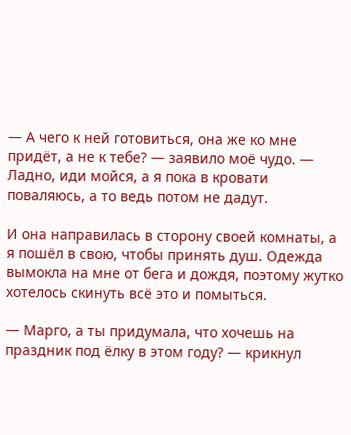— А чего к ней готовиться, она же ко мне придёт, а не к тебе? — заявило моё чудо. — Ладно, иди мойся, а я пока в кровати поваляюсь, а то ведь потом не дадут.

И она направилась в сторону своей комнаты, а я пошёл в свою, чтобы принять душ. Одежда вымокла на мне от бега и дождя, поэтому жутко хотелось скинуть всё это и помыться.

— Марго, а ты придумала, что хочешь на праздник под ёлку в этом году? — крикнул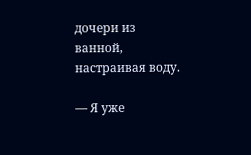дочери из ванной, настраивая воду.

— Я уже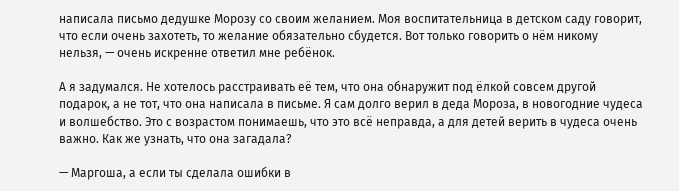написала письмо дедушке Морозу со своим желанием. Моя воспитательница в детском саду говорит, что если очень захотеть, то желание обязательно сбудется. Вот только говорить о нём никому нельзя, — очень искренне ответил мне ребёнок.

А я задумался. Не хотелось расстраивать её тем, что она обнаружит под ёлкой совсем другой подарок, а не тот, что она написала в письме. Я сам долго верил в деда Мороза, в новогодние чудеса и волшебство. Это с возрастом понимаешь, что это всё неправда, а для детей верить в чудеса очень важно. Как же узнать, что она загадала?

— Маргоша, а если ты сделала ошибки в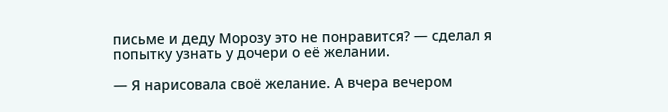письме и деду Морозу это не понравится? — сделал я попытку узнать у дочери о её желании.

— Я нарисовала своё желание. А вчера вечером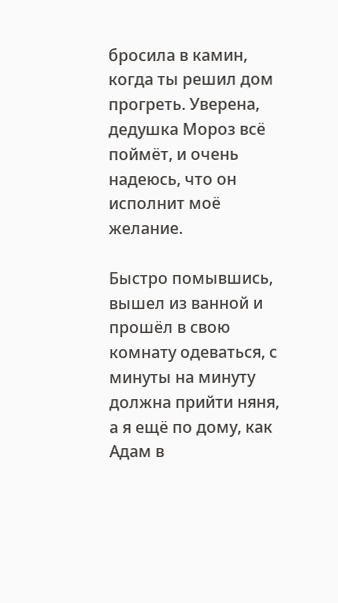бросила в камин, когда ты решил дом прогреть. Уверена, дедушка Мороз всё поймёт, и очень надеюсь, что он исполнит моё желание.

Быстро помывшись, вышел из ванной и прошёл в свою комнату одеваться, с минуты на минуту должна прийти няня, а я ещё по дому, как Адам в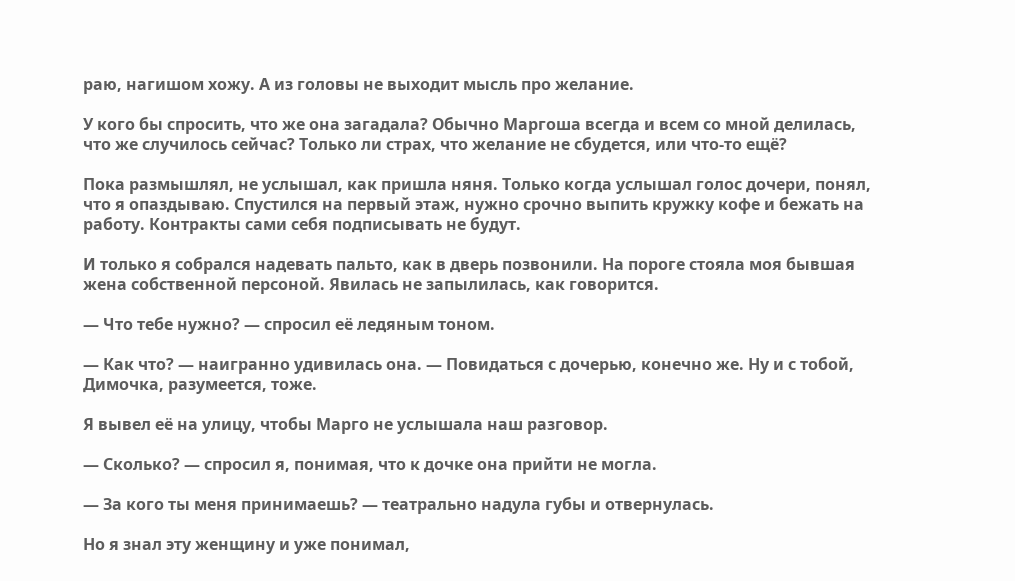раю, нагишом хожу. А из головы не выходит мысль про желание.

У кого бы спросить, что же она загадала? Обычно Маргоша всегда и всем со мной делилась, что же случилось сейчас? Только ли страх, что желание не сбудется, или что-то ещё?

Пока размышлял, не услышал, как пришла няня. Только когда услышал голос дочери, понял, что я опаздываю. Спустился на первый этаж, нужно срочно выпить кружку кофе и бежать на работу. Контракты сами себя подписывать не будут.

И только я собрался надевать пальто, как в дверь позвонили. На пороге стояла моя бывшая жена собственной персоной. Явилась не запылилась, как говорится.

— Что тебе нужно? — спросил её ледяным тоном.

— Как что? — наигранно удивилась она. — Повидаться с дочерью, конечно же. Ну и с тобой, Димочка, разумеется, тоже.

Я вывел её на улицу, чтобы Марго не услышала наш разговор.

— Сколько? — спросил я, понимая, что к дочке она прийти не могла.

— За кого ты меня принимаешь? — театрально надула губы и отвернулась.

Но я знал эту женщину и уже понимал,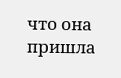что она пришла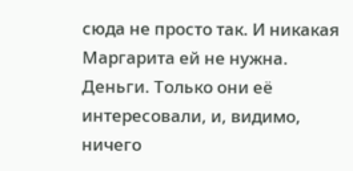сюда не просто так. И никакая Маргарита ей не нужна. Деньги. Только они её интересовали, и, видимо, ничего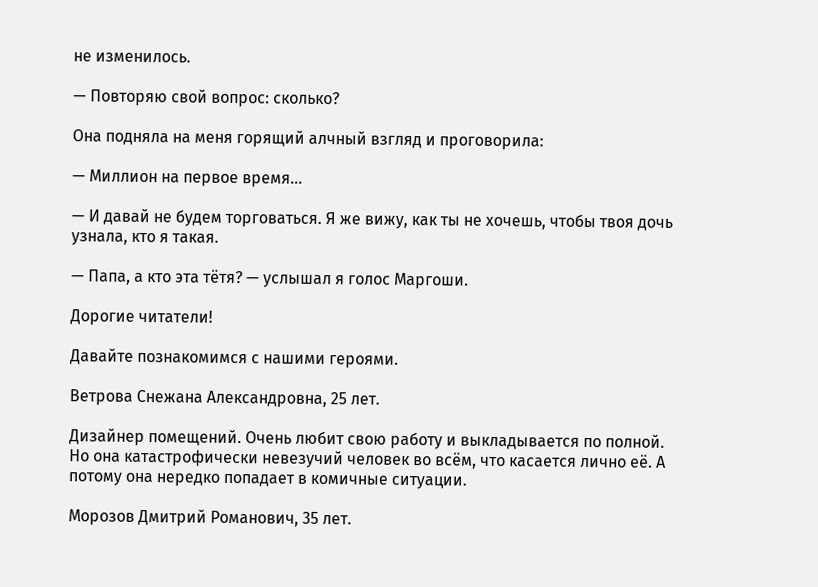не изменилось.

— Повторяю свой вопрос: сколько?

Она подняла на меня горящий алчный взгляд и проговорила:

— Миллион на первое время...

— И давай не будем торговаться. Я же вижу, как ты не хочешь, чтобы твоя дочь узнала, кто я такая.

— Папа, а кто эта тётя? — услышал я голос Маргоши.

Дорогие читатели!

Давайте познакомимся с нашими героями.

Ветрова Снежана Александровна, 25 лет.

Дизайнер помещений. Очень любит свою работу и выкладывается по полной. Но она катастрофически невезучий человек во всём, что касается лично её. А потому она нередко попадает в комичные ситуации.

Морозов Дмитрий Романович, 35 лет.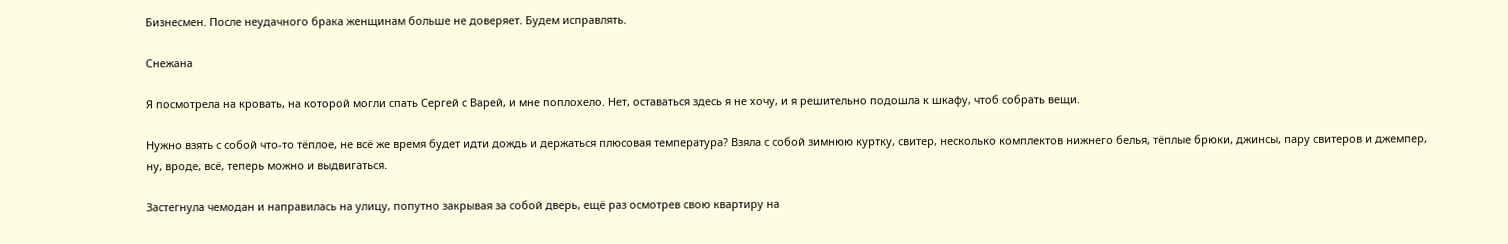Бизнесмен. После неудачного брака женщинам больше не доверяет. Будем исправлять.

Снежана

Я посмотрела на кровать, на которой могли спать Сергей с Варей, и мне поплохело. Нет, оставаться здесь я не хочу, и я решительно подошла к шкафу, чтоб собрать вещи.

Нужно взять с собой что-то тёплое, не всё же время будет идти дождь и держаться плюсовая температура? Взяла с собой зимнюю куртку, свитер, несколько комплектов нижнего белья, тёплые брюки, джинсы, пару свитеров и джемпер, ну, вроде, всё, теперь можно и выдвигаться.

Застегнула чемодан и направилась на улицу, попутно закрывая за собой дверь, ещё раз осмотрев свою квартиру на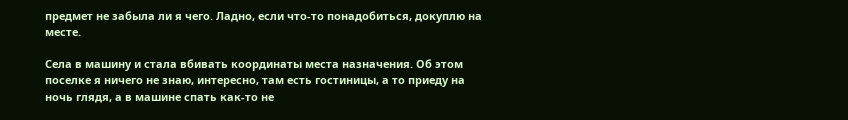предмет не забыла ли я чего. Ладно, если что-то понадобиться, докуплю на месте.

Села в машину и стала вбивать координаты места назначения. Об этом поселке я ничего не знаю, интересно, там есть гостиницы, а то приеду на ночь глядя, а в машине спать как-то не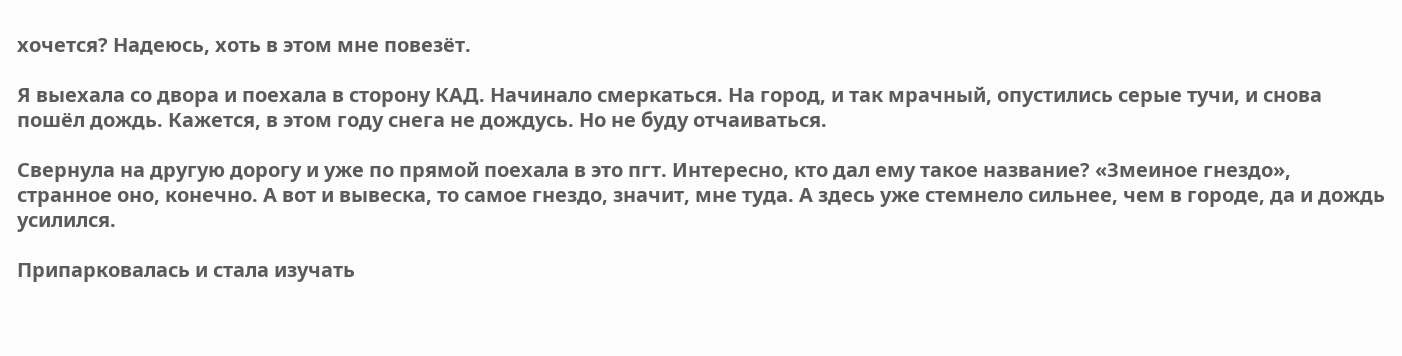хочется? Надеюсь, хоть в этом мне повезёт.

Я выехала со двора и поехала в сторону КАД. Начинало смеркаться. На город, и так мрачный, опустились серые тучи, и снова пошёл дождь. Кажется, в этом году снега не дождусь. Но не буду отчаиваться.

Свернула на другую дорогу и уже по прямой поехала в это пгт. Интересно, кто дал ему такое название? «Змеиное гнездо», странное оно, конечно. А вот и вывеска, то самое гнездо, значит, мне туда. А здесь уже стемнело сильнее, чем в городе, да и дождь усилился.

Припарковалась и стала изучать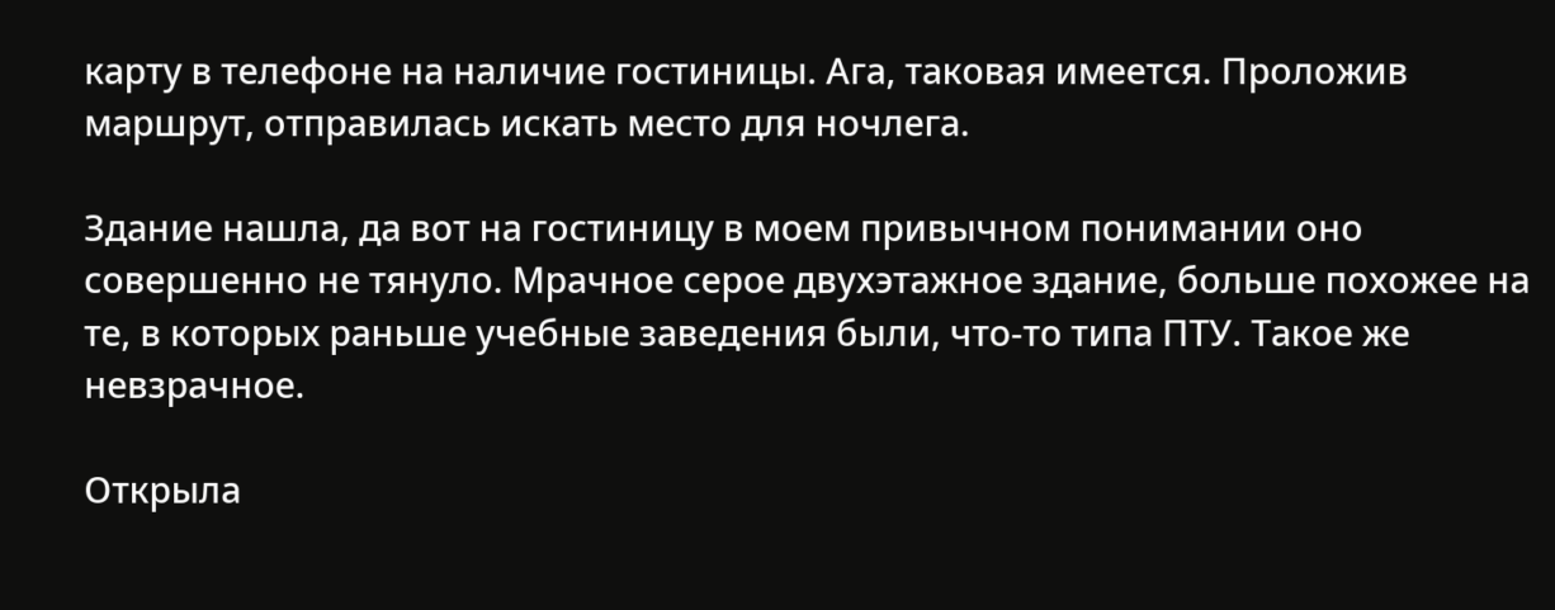карту в телефоне на наличие гостиницы. Ага, таковая имеется. Проложив маршрут, отправилась искать место для ночлега.

Здание нашла, да вот на гостиницу в моем привычном понимании оно совершенно не тянуло. Мрачное серое двухэтажное здание, больше похожее на те, в которых раньше учебные заведения были, что-то типа ПТУ. Такое же невзрачное.

Открыла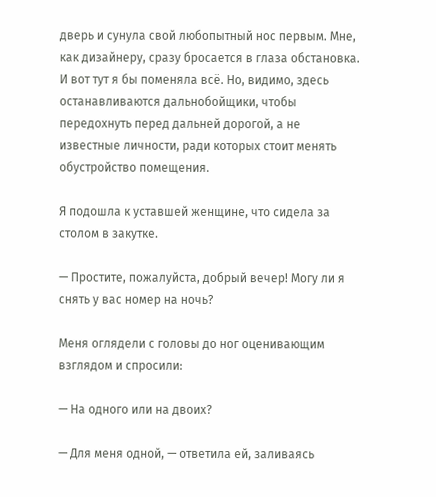дверь и сунула свой любопытный нос первым. Мне, как дизайнеру, сразу бросается в глаза обстановка. И вот тут я бы поменяла всё. Но, видимо, здесь останавливаются дальнобойщики, чтобы передохнуть перед дальней дорогой, а не известные личности, ради которых стоит менять обустройство помещения.

Я подошла к уставшей женщине, что сидела за столом в закутке.

— Простите, пожалуйста, добрый вечер! Могу ли я снять у вас номер на ночь?

Меня оглядели с головы до ног оценивающим взглядом и спросили:

— На одного или на двоих?

— Для меня одной, — ответила ей, заливаясь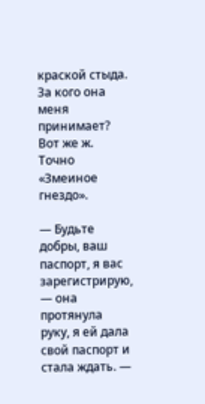краской стыда. За кого она меня принимает? Вот же ж. Точно «Змеиное гнездо».

— Будьте добры, ваш паспорт, я вас зарегистрирую, — она протянула руку, я ей дала свой паспорт и стала ждать. —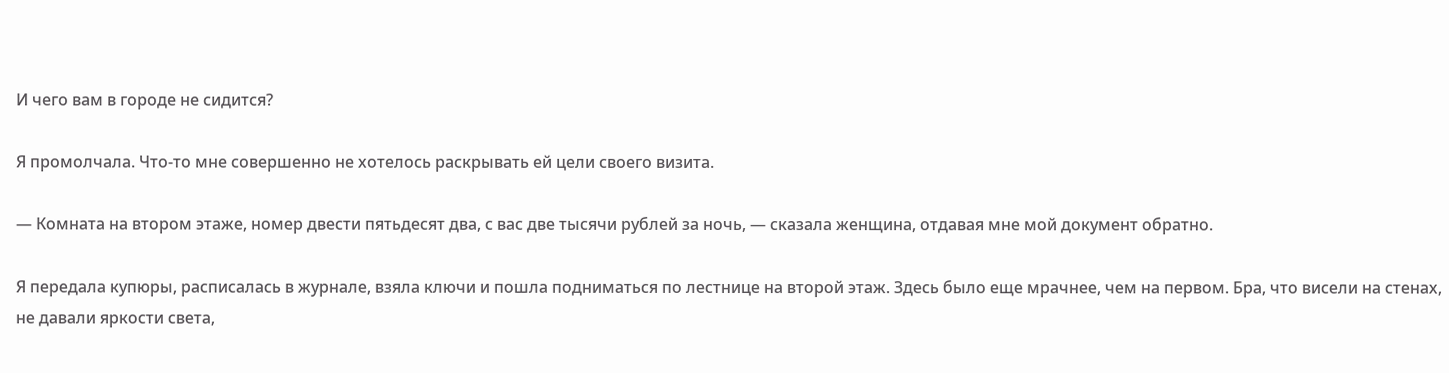И чего вам в городе не сидится?

Я промолчала. Что-то мне совершенно не хотелось раскрывать ей цели своего визита.

— Комната на втором этаже, номер двести пятьдесят два, с вас две тысячи рублей за ночь, — сказала женщина, отдавая мне мой документ обратно.

Я передала купюры, расписалась в журнале, взяла ключи и пошла подниматься по лестнице на второй этаж. Здесь было еще мрачнее, чем на первом. Бра, что висели на стенах, не давали яркости света,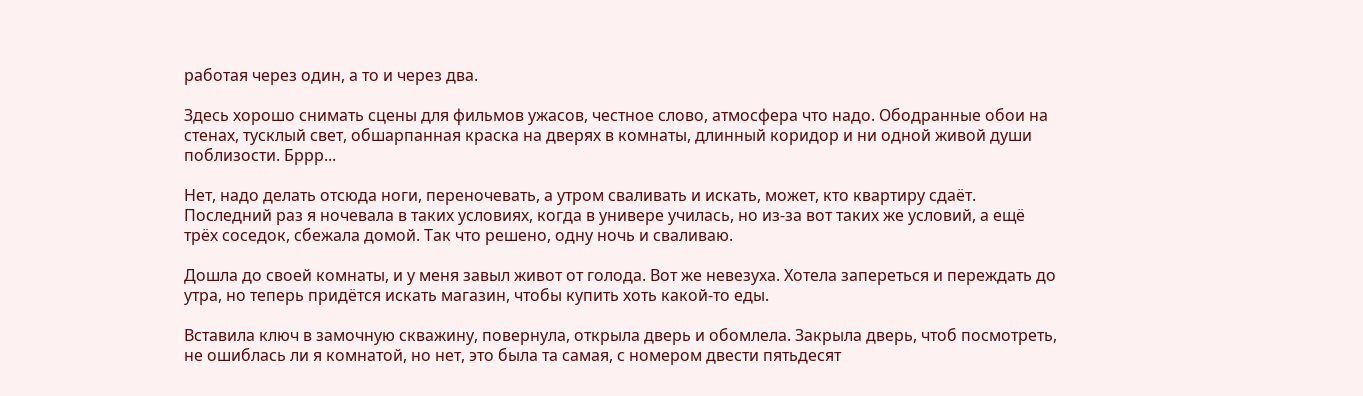работая через один, а то и через два.

Здесь хорошо снимать сцены для фильмов ужасов, честное слово, атмосфера что надо. Ободранные обои на стенах, тусклый свет, обшарпанная краска на дверях в комнаты, длинный коридор и ни одной живой души поблизости. Бррр...

Нет, надо делать отсюда ноги, переночевать, а утром сваливать и искать, может, кто квартиру сдаёт. Последний раз я ночевала в таких условиях, когда в универе училась, но из-за вот таких же условий, а ещё трёх соседок, сбежала домой. Так что решено, одну ночь и сваливаю.

Дошла до своей комнаты, и у меня завыл живот от голода. Вот же невезуха. Хотела запереться и переждать до утра, но теперь придётся искать магазин, чтобы купить хоть какой-то еды.

Вставила ключ в замочную скважину, повернула, открыла дверь и обомлела. Закрыла дверь, чтоб посмотреть, не ошиблась ли я комнатой, но нет, это была та самая, с номером двести пятьдесят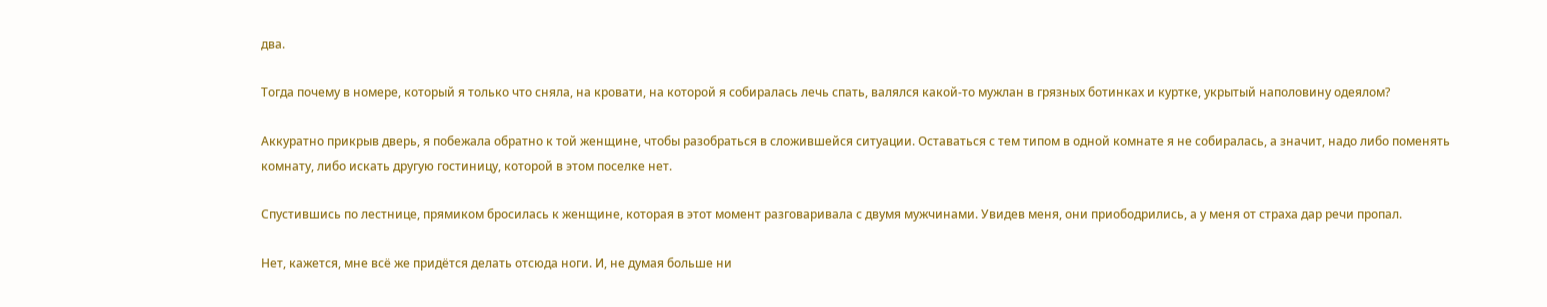два.

Тогда почему в номере, который я только что сняла, на кровати, на которой я собиралась лечь спать, валялся какой-то мужлан в грязных ботинках и куртке, укрытый наполовину одеялом?

Аккуратно прикрыв дверь, я побежала обратно к той женщине, чтобы разобраться в сложившейся ситуации. Оставаться с тем типом в одной комнате я не собиралась, а значит, надо либо поменять комнату, либо искать другую гостиницу, которой в этом поселке нет.

Спустившись по лестнице, прямиком бросилась к женщине, которая в этот момент разговаривала с двумя мужчинами. Увидев меня, они приободрились, а у меня от страха дар речи пропал.

Нет, кажется, мне всё же придётся делать отсюда ноги. И, не думая больше ни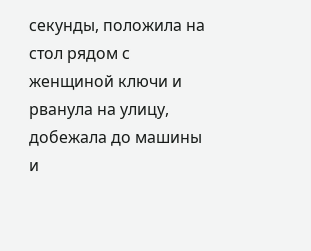секунды, положила на стол рядом с женщиной ключи и рванула на улицу, добежала до машины и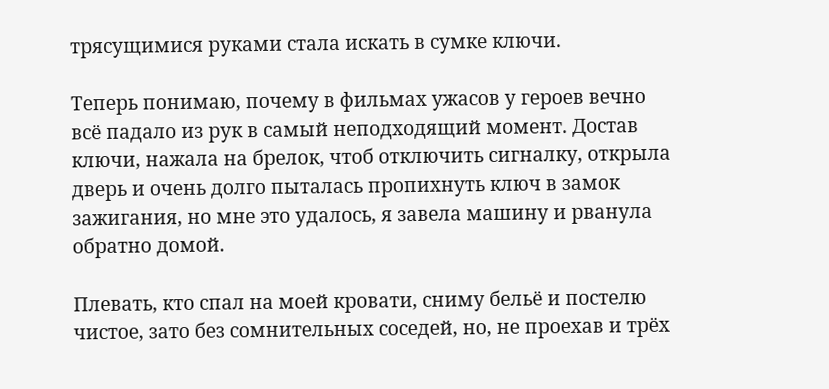трясущимися руками стала искать в сумке ключи.

Теперь понимаю, почему в фильмах ужасов у героев вечно всё падало из рук в самый неподходящий момент. Достав ключи, нажала на брелок, чтоб отключить сигналку, открыла дверь и очень долго пыталась пропихнуть ключ в замок зажигания, но мне это удалось, я завела машину и рванула обратно домой.

Плевать, кто спал на моей кровати, сниму бельё и постелю чистое, зато без сомнительных соседей, но, не проехав и трёх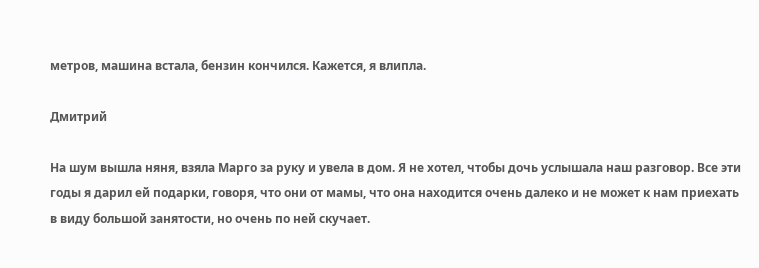метров, машина встала, бензин кончился. Кажется, я влипла.

Дмитрий

На шум вышла няня, взяла Марго за руку и увела в дом. Я не хотел, чтобы дочь услышала наш разговор. Все эти годы я дарил ей подарки, говоря, что они от мамы, что она находится очень далеко и не может к нам приехать в виду большой занятости, но очень по ней скучает.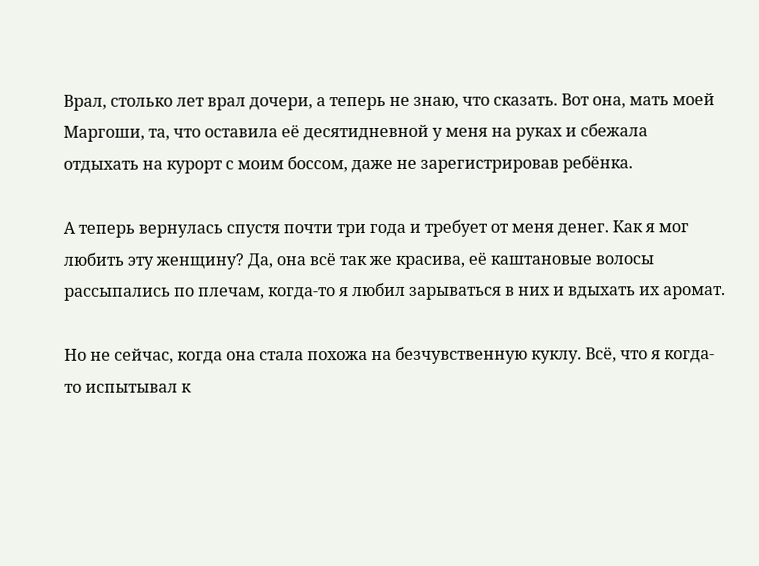Врал, столько лет врал дочери, а теперь не знаю, что сказать. Вот она, мать моей Маргоши, та, что оставила её десятидневной у меня на руках и сбежала отдыхать на курорт с моим боссом, даже не зарегистрировав ребёнка.

А теперь вернулась спустя почти три года и требует от меня денег. Как я мог любить эту женщину? Да, она всё так же красива, её каштановые волосы рассыпались по плечам, когда-то я любил зарываться в них и вдыхать их аромат.

Но не сейчас, когда она стала похожа на безчувственную куклу. Всё, что я когда-то испытывал к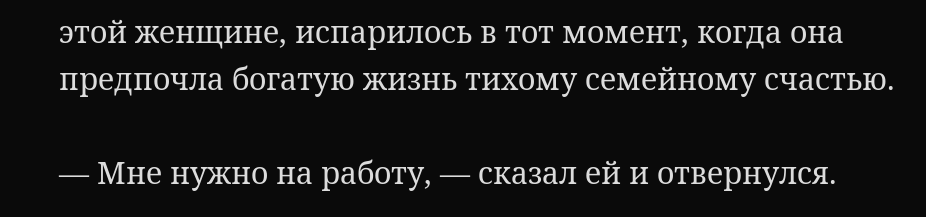этой женщине, испарилось в тот момент, когда она предпочла богатую жизнь тихому семейному счастью.

— Мне нужно на работу, — сказал ей и отвернулся.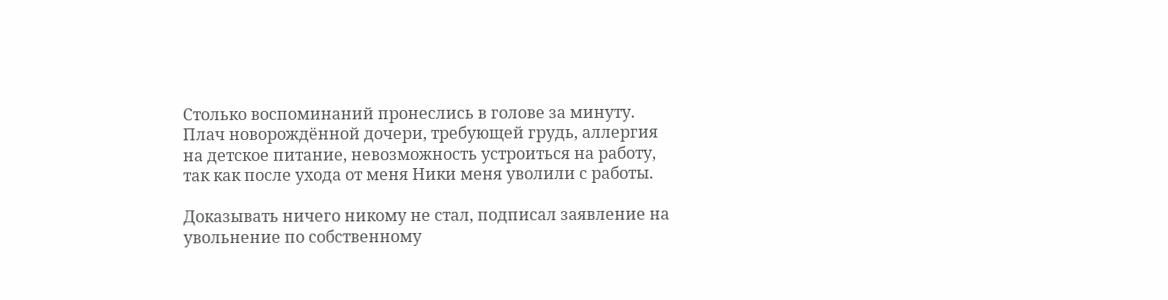Столько воспоминаний пронеслись в голове за минуту. Плач новорождённой дочери, требующей грудь, аллергия на детское питание, невозможность устроиться на работу, так как после ухода от меня Ники меня уволили с работы.

Доказывать ничего никому не стал, подписал заявление на увольнение по собственному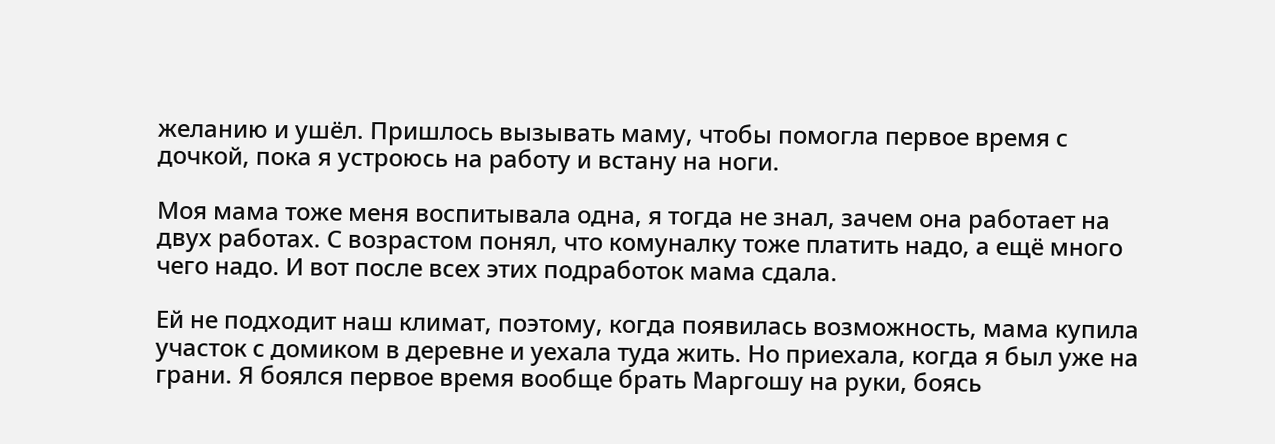желанию и ушёл. Пришлось вызывать маму, чтобы помогла первое время с дочкой, пока я устроюсь на работу и встану на ноги.

Моя мама тоже меня воспитывала одна, я тогда не знал, зачем она работает на двух работах. С возрастом понял, что комуналку тоже платить надо, а ещё много чего надо. И вот после всех этих подработок мама сдала.

Ей не подходит наш климат, поэтому, когда появилась возможность, мама купила участок с домиком в деревне и уехала туда жить. Но приехала, когда я был уже на грани. Я боялся первое время вообще брать Маргошу на руки, боясь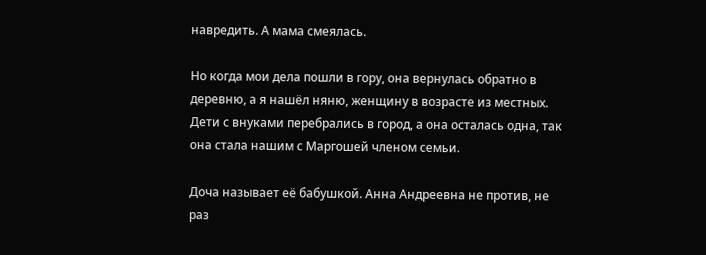навредить. А мама смеялась.

Но когда мои дела пошли в гору, она вернулась обратно в деревню, а я нашёл няню, женщину в возрасте из местных. Дети с внуками перебрались в город, а она осталась одна, так она стала нашим с Маргошей членом семьи.

Доча называет её бабушкой. Анна Андреевна не против, не раз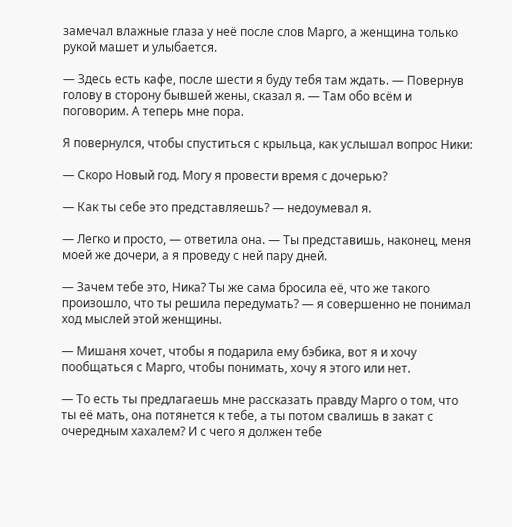замечал влажные глаза у неё после слов Марго, а женщина только рукой машет и улыбается.

— Здесь есть кафе, после шести я буду тебя там ждать. — Повернув голову в сторону бывшей жены, сказал я. — Там обо всём и поговорим. А теперь мне пора.

Я повернулся, чтобы спуститься с крыльца, как услышал вопрос Ники:

— Скоро Новый год. Могу я провести время с дочерью?

— Как ты себе это представляешь? — недоумевал я.

— Легко и просто, — ответила она. — Ты представишь, наконец, меня моей же дочери, а я проведу с ней пару дней.

— Зачем тебе это, Ника? Ты же сама бросила её, что же такого произошло, что ты решила передумать? — я совершенно не понимал ход мыслей этой женщины.

— Мишаня хочет, чтобы я подарила ему бэбика, вот я и хочу пообщаться с Марго, чтобы понимать, хочу я этого или нет.

— То есть ты предлагаешь мне рассказать правду Марго о том, что ты её мать, она потянется к тебе, а ты потом свалишь в закат с очередным хахалем? И с чего я должен тебе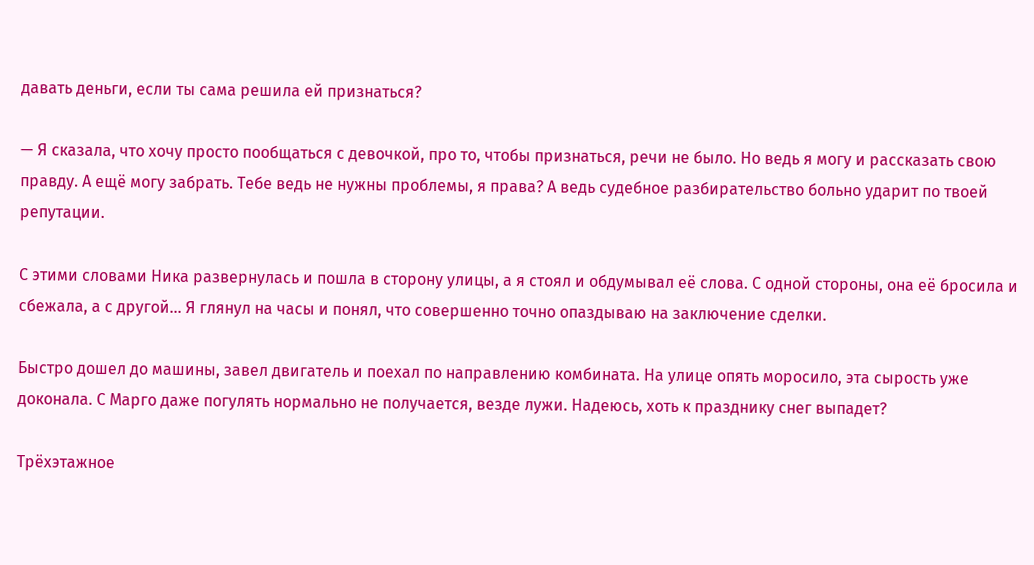давать деньги, если ты сама решила ей признаться?

— Я сказала, что хочу просто пообщаться с девочкой, про то, чтобы признаться, речи не было. Но ведь я могу и рассказать свою правду. А ещё могу забрать. Тебе ведь не нужны проблемы, я права? А ведь судебное разбирательство больно ударит по твоей репутации.

С этими словами Ника развернулась и пошла в сторону улицы, а я стоял и обдумывал её слова. С одной стороны, она её бросила и сбежала, а с другой... Я глянул на часы и понял, что совершенно точно опаздываю на заключение сделки.

Быстро дошел до машины, завел двигатель и поехал по направлению комбината. На улице опять моросило, эта сырость уже доконала. С Марго даже погулять нормально не получается, везде лужи. Надеюсь, хоть к празднику снег выпадет?

Трёхэтажное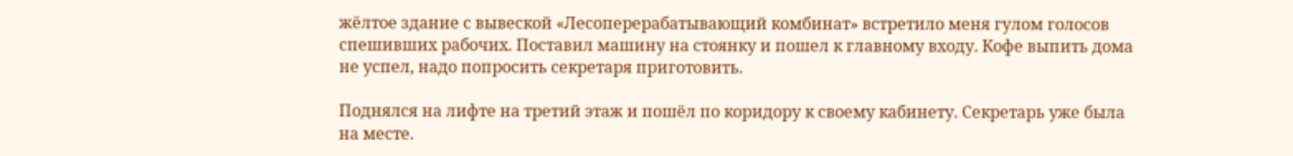жёлтое здание с вывеской «Лесоперерабатывающий комбинат» встретило меня гулом голосов спешивших рабочих. Поставил машину на стоянку и пошел к главному входу. Кофе выпить дома не успел, надо попросить секретаря приготовить.

Поднялся на лифте на третий этаж и пошёл по коридору к своему кабинету. Секретарь уже была на месте.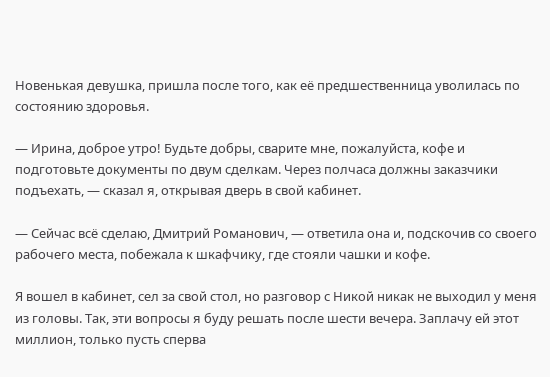Новенькая девушка, пришла после того, как её предшественница уволилась по состоянию здоровья.

— Ирина, доброе утро! Будьте добры, сварите мне, пожалуйста, кофе и подготовьте документы по двум сделкам. Через полчаса должны заказчики подъехать, — сказал я, открывая дверь в свой кабинет.

— Сейчас всё сделаю, Дмитрий Романович, — ответила она и, подскочив со своего рабочего места, побежала к шкафчику, где стояли чашки и кофе.

Я вошел в кабинет, сел за свой стол, но разговор с Никой никак не выходил у меня из головы. Так, эти вопросы я буду решать после шести вечера. Заплачу ей этот миллион, только пусть сперва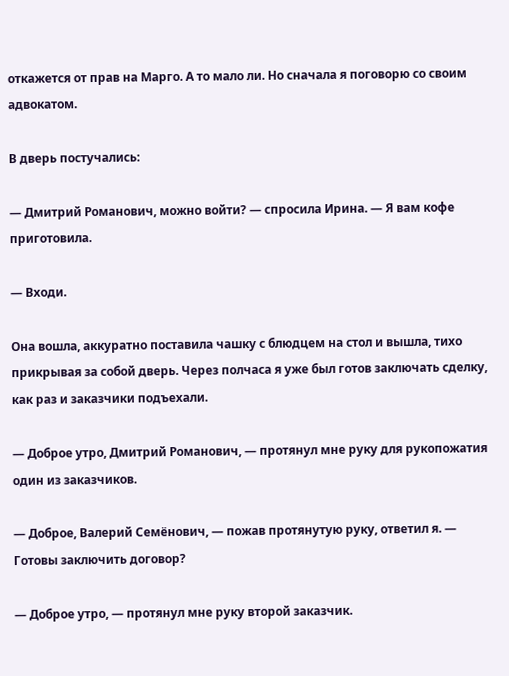откажется от прав на Марго. А то мало ли. Но сначала я поговорю со своим адвокатом.

В дверь постучались:

— Дмитрий Романович, можно войти? — спросила Ирина. — Я вам кофе приготовила.

— Входи.

Она вошла, аккуратно поставила чашку с блюдцем на стол и вышла, тихо прикрывая за собой дверь. Через полчаса я уже был готов заключать сделку, как раз и заказчики подъехали.

— Доброе утро, Дмитрий Романович, — протянул мне руку для рукопожатия один из заказчиков.

— Доброе, Валерий Семёнович, — пожав протянутую руку, ответил я. — Готовы заключить договор?

— Доброе утро, — протянул мне руку второй заказчик.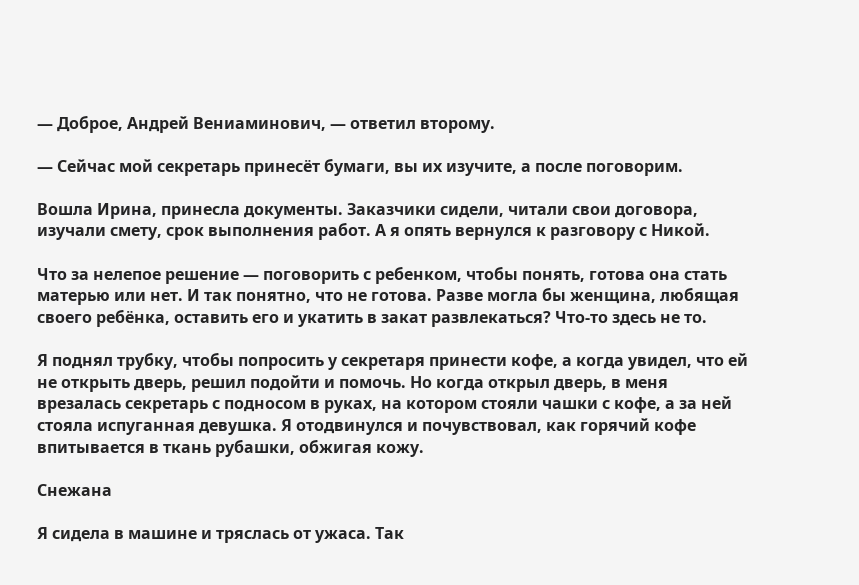— Доброе, Андрей Вениаминович, — ответил второму.

— Сейчас мой секретарь принесёт бумаги, вы их изучите, а после поговорим.

Вошла Ирина, принесла документы. Заказчики сидели, читали свои договора, изучали смету, срок выполнения работ. А я опять вернулся к разговору с Никой.

Что за нелепое решение — поговорить с ребенком, чтобы понять, готова она стать матерью или нет. И так понятно, что не готова. Разве могла бы женщина, любящая своего ребёнка, оставить его и укатить в закат развлекаться? Что-то здесь не то.

Я поднял трубку, чтобы попросить у секретаря принести кофе, а когда увидел, что ей не открыть дверь, решил подойти и помочь. Но когда открыл дверь, в меня врезалась секретарь с подносом в руках, на котором стояли чашки с кофе, а за ней стояла испуганная девушка. Я отодвинулся и почувствовал, как горячий кофе впитывается в ткань рубашки, обжигая кожу.

Снежана

Я сидела в машине и тряслась от ужаса. Так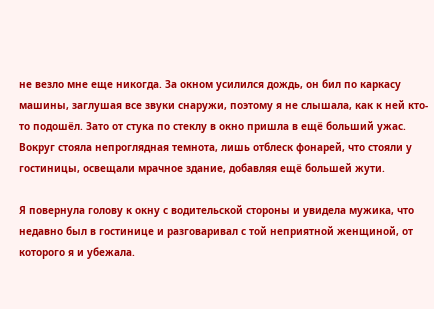не везло мне еще никогда. За окном усилился дождь, он бил по каркасу машины, заглушая все звуки снаружи, поэтому я не слышала, как к ней кто-то подошёл. Зато от стука по стеклу в окно пришла в ещё больший ужас. Вокруг стояла непроглядная темнота, лишь отблеск фонарей, что стояли у гостиницы, освещали мрачное здание, добавляя ещё большей жути.

Я повернула голову к окну с водительской стороны и увидела мужика, что недавно был в гостинице и разговаривал с той неприятной женщиной, от которого я и убежала.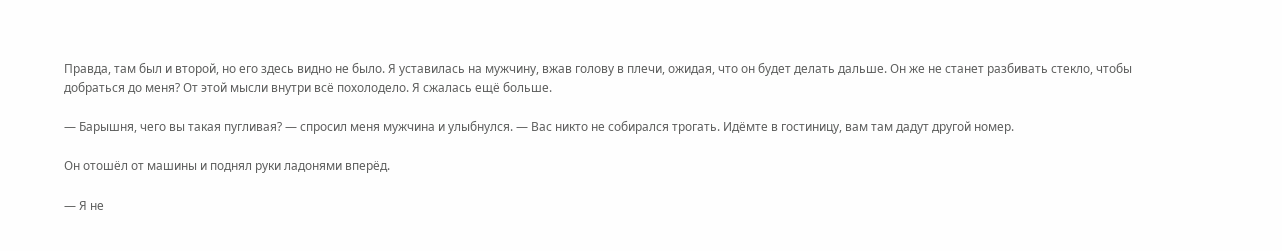Правда, там был и второй, но его здесь видно не было. Я уставилась на мужчину, вжав голову в плечи, ожидая, что он будет делать дальше. Он же не станет разбивать стекло, чтобы добраться до меня? От этой мысли внутри всё похолодело. Я сжалась ещё больше.

— Барышня, чего вы такая пугливая? — спросил меня мужчина и улыбнулся. — Вас никто не собирался трогать. Идёмте в гостиницу, вам там дадут другой номер.

Он отошёл от машины и поднял руки ладонями вперёд.

— Я не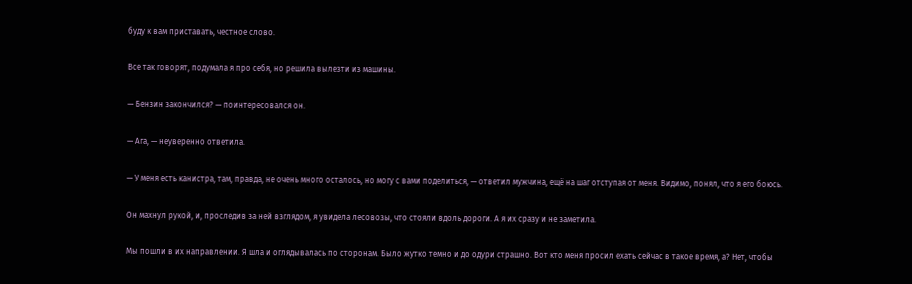буду к вам приставать, честное слово.

Все так говорят, подумала я про себя, но решила вылезти из машины.

— Бензин закончился? — поинтересовался он.

— Ага, — неуверенно ответила.

— У меня есть канистра, там, правда, не очень много осталось, но могу с вами поделиться, — ответил мужчина, ещё на шаг отступая от меня. Видимо, понял, что я его боюсь.

Он махнул рукой, и, проследив за ней взглядом, я увидела лесовозы, что стояли вдоль дороги. А я их сразу и не заметила.

Мы пошли в их направлении. Я шла и оглядывалась по сторонам. Было жутко темно и до одури страшно. Вот кто меня просил ехать сейчас в такое время, а? Нет, чтобы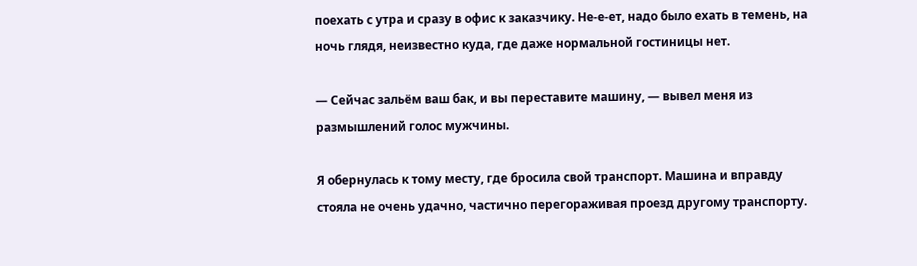поехать с утра и сразу в офис к заказчику. Не-е-ет, надо было ехать в темень, на ночь глядя, неизвестно куда, где даже нормальной гостиницы нет.

— Сейчас зальём ваш бак, и вы переставите машину, — вывел меня из размышлений голос мужчины.

Я обернулась к тому месту, где бросила свой транспорт. Машина и вправду стояла не очень удачно, частично перегораживая проезд другому транспорту.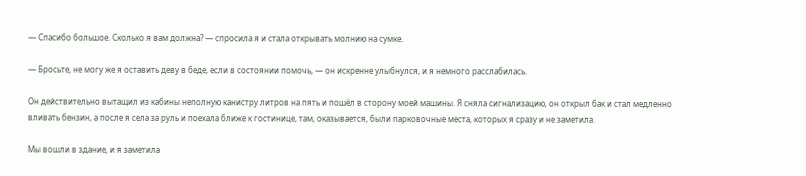— Спасибо большое. Сколько я вам должна? — спросила я и стала открывать молнию на сумке.

— Бросьте, не могу же я оставить деву в беде, если в состоянии помочь, — он искренне улыбнулся, и я немного расслабилась.

Он действительно вытащил из кабины неполную канистру литров на пять и пошёл в сторону моей машины. Я сняла сигнализацию, он открыл бак и стал медленно вливать бензин, а после я села за руль и поехала ближе к гостинице, там, оказывается, были парковочные места, которых я сразу и не заметила.

Мы вошли в здание, и я заметила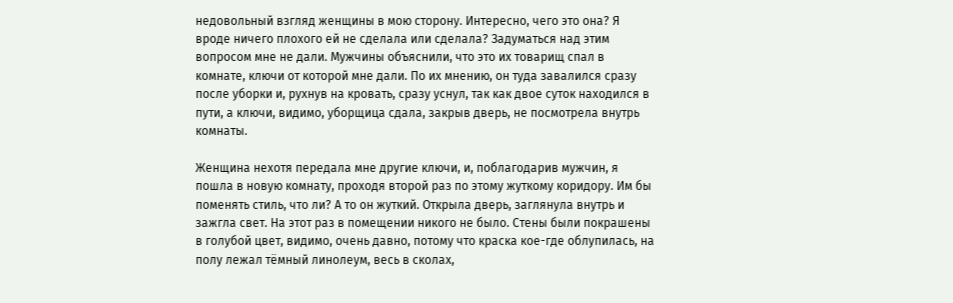недовольный взгляд женщины в мою сторону. Интересно, чего это она? Я вроде ничего плохого ей не сделала или сделала? Задуматься над этим вопросом мне не дали. Мужчины объяснили, что это их товарищ спал в комнате, ключи от которой мне дали. По их мнению, он туда завалился сразу после уборки и, рухнув на кровать, сразу уснул, так как двое суток находился в пути, а ключи, видимо, уборщица сдала, закрыв дверь, не посмотрела внутрь комнаты.

Женщина нехотя передала мне другие ключи, и, поблагодарив мужчин, я пошла в новую комнату, проходя второй раз по этому жуткому коридору. Им бы поменять стиль, что ли? А то он жуткий. Открыла дверь, заглянула внутрь и зажгла свет. На этот раз в помещении никого не было. Стены были покрашены в голубой цвет, видимо, очень давно, потому что краска кое-где облупилась, на полу лежал тёмный линолеум, весь в сколах,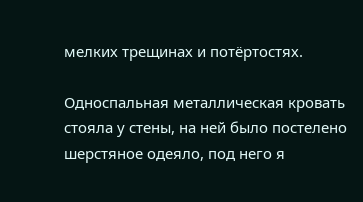мелких трещинах и потёртостях.

Односпальная металлическая кровать стояла у стены, на ней было постелено шерстяное одеяло, под него я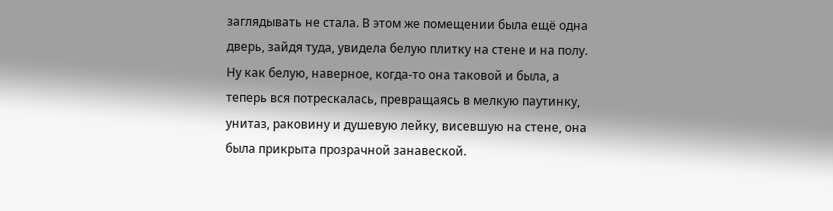заглядывать не стала. В этом же помещении была ещё одна дверь, зайдя туда, увидела белую плитку на стене и на полу. Ну как белую, наверное, когда-то она таковой и была, а теперь вся потрескалась, превращаясь в мелкую паутинку, унитаз, раковину и душевую лейку, висевшую на стене, она была прикрыта прозрачной занавеской.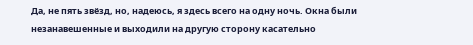Да, не пять звёзд, но, надеюсь, я здесь всего на одну ночь. Окна были незанавешенные и выходили на другую сторону касательно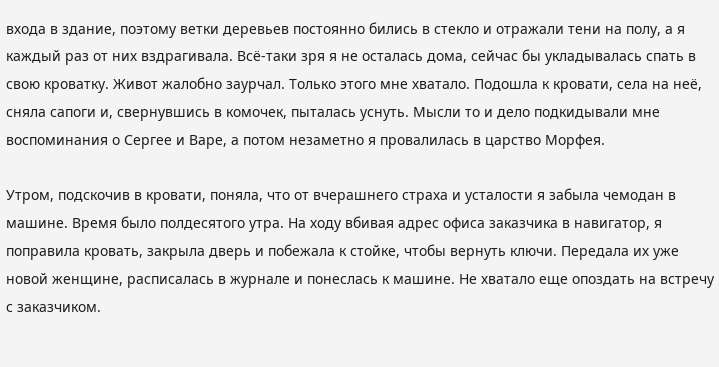входа в здание, поэтому ветки деревьев постоянно бились в стекло и отражали тени на полу, а я каждый раз от них вздрагивала. Всё-таки зря я не осталась дома, сейчас бы укладывалась спать в свою кроватку. Живот жалобно заурчал. Только этого мне хватало. Подошла к кровати, села на неё, сняла сапоги и, свернувшись в комочек, пыталась уснуть. Мысли то и дело подкидывали мне воспоминания о Сергее и Варе, а потом незаметно я провалилась в царство Морфея.

Утром, подскочив в кровати, поняла, что от вчерашнего страха и усталости я забыла чемодан в машине. Время было полдесятого утра. На ходу вбивая адрес офиса заказчика в навигатор, я поправила кровать, закрыла дверь и побежала к стойке, чтобы вернуть ключи. Передала их уже новой женщине, расписалась в журнале и понеслась к машине. Не хватало еще опоздать на встречу с заказчиком.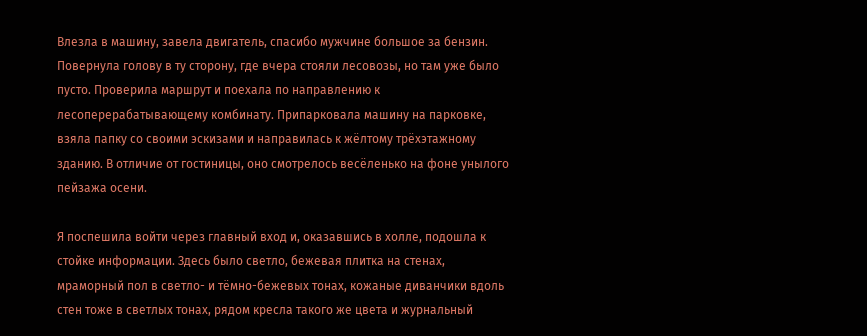Влезла в машину, завела двигатель, спасибо мужчине большое за бензин. Повернула голову в ту сторону, где вчера стояли лесовозы, но там уже было пусто. Проверила маршрут и поехала по направлению к лесоперерабатывающему комбинату. Припарковала машину на парковке, взяла папку со своими эскизами и направилась к жёлтому трёхэтажному зданию. В отличие от гостиницы, оно смотрелось весёленько на фоне унылого пейзажа осени.

Я поспешила войти через главный вход и, оказавшись в холле, подошла к стойке информации. Здесь было светло, бежевая плитка на стенах, мраморный пол в светло- и тёмно-бежевых тонах, кожаные диванчики вдоль стен тоже в светлых тонах, рядом кресла такого же цвета и журнальный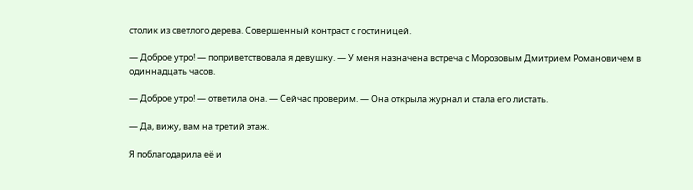столик из светлого дерева. Совершенный контраст с гостиницей.

— Доброе утро! — поприветствовала я девушку. — У меня назначена встреча с Морозовым Дмитрием Романовичем в одиннадцать часов.

— Доброе утро! — ответила она. — Сейчас проверим. — Она открыла журнал и стала его листать.

— Да, вижу, вам на третий этаж.

Я поблагодарила её и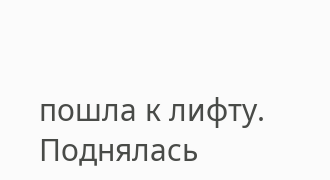пошла к лифту. Поднялась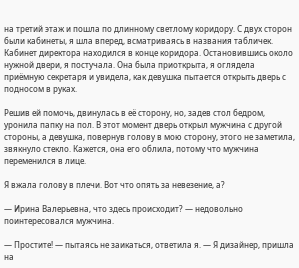на третий этаж и пошла по длинному светлому коридору. С двух сторон были кабинеты, я шла вперед, всматриваясь в названия табличек. Кабинет директора находился в конце коридора. Остановившись около нужной двери, я постучала. Она была приоткрыта, я оглядела приёмную секретаря и увидела, как девушка пытается открыть дверь с подносом в руках.

Решив ей помочь, двинулась в её сторону, но, задев стол бедром, уронила папку на пол. В этот момент дверь открыл мужчина с другой стороны, а девушка, повернув голову в мою сторону, этого не заметила, звякнуло стекло. Кажется, она его облила, потому что мужчина переменился в лице.

Я вжала голову в плечи. Вот что опять за невезение, а?

— Ирина Валерьевна, что здесь происходит? — недовольно поинтересовался мужчина.

— Простите! — пытаясь не заикаться, ответила я. — Я дизайнер, пришла на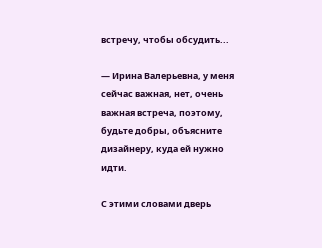встречу, чтобы обсудить...

— Ирина Валерьевна, у меня сейчас важная, нет, очень важная встреча, поэтому, будьте добры, объясните дизайнеру, куда ей нужно идти.

С этими словами дверь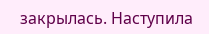закрылась. Наступила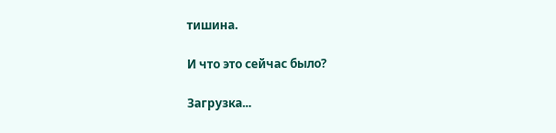тишина.

И что это сейчас было?

Загрузка...